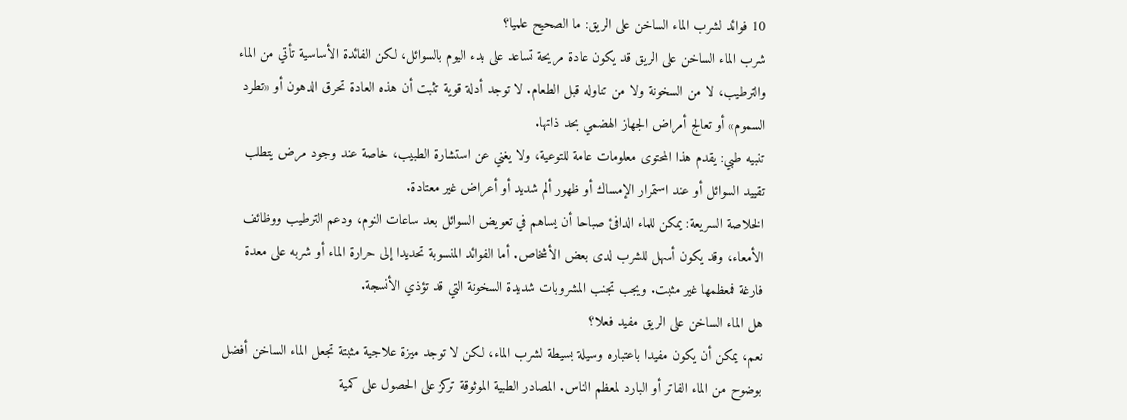10 فوائد لشرب الماء الساخن على الريق: ما الصحيح علميا؟
شرب الماء الساخن على الريق قد يكون عادة مريحة تساعد على بدء اليوم بالسوائل، لكن الفائدة الأساسية تأتي من الماء والترطيب، لا من السخونة ولا من تناوله قبل الطعام. لا توجد أدلة قوية تثبت أن هذه العادة تحرق الدهون أو «تطرد السموم» أو تعالج أمراض الجهاز الهضمي بحد ذاتها.
تنبيه طبي: يقدم هذا المحتوى معلومات عامة للتوعية، ولا يغني عن استشارة الطبيب، خاصة عند وجود مرض يتطلب تقييد السوائل أو عند استمرار الإمساك أو ظهور ألم شديد أو أعراض غير معتادة.
الخلاصة السريعة: يمكن للماء الدافئ صباحا أن يساهم في تعويض السوائل بعد ساعات النوم، ودعم الترطيب ووظائف الأمعاء، وقد يكون أسهل للشرب لدى بعض الأشخاص. أما الفوائد المنسوبة تحديدا إلى حرارة الماء أو شربه على معدة فارغة فمعظمها غير مثبت. ويجب تجنب المشروبات شديدة السخونة التي قد تؤذي الأنسجة.
هل الماء الساخن على الريق مفيد فعلا؟
نعم، يمكن أن يكون مفيدا باعتباره وسيلة بسيطة لشرب الماء، لكن لا توجد ميزة علاجية مثبتة تجعل الماء الساخن أفضل بوضوح من الماء الفاتر أو البارد لمعظم الناس. المصادر الطبية الموثوقة تركز على الحصول على كمية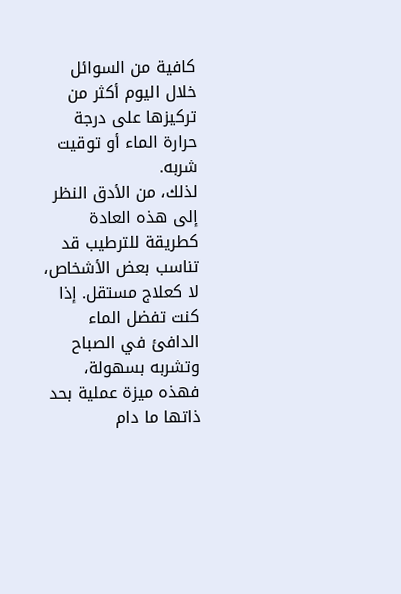كافية من السوائل خلال اليوم أكثر من تركيزها على درجة حرارة الماء أو توقيت شربه.
لذلك، من الأدق النظر إلى هذه العادة كطريقة للترطيب قد تناسب بعض الأشخاص، لا كعلاج مستقل. إذا كنت تفضل الماء الدافئ في الصباح وتشربه بسهولة، فهذه ميزة عملية بحد ذاتها ما دام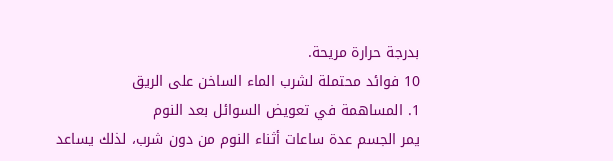بدرجة حرارة مريحة.
10 فوائد محتملة لشرب الماء الساخن على الريق
1. المساهمة في تعويض السوائل بعد النوم
يمر الجسم عدة ساعات أثناء النوم من دون شرب، لذلك يساعد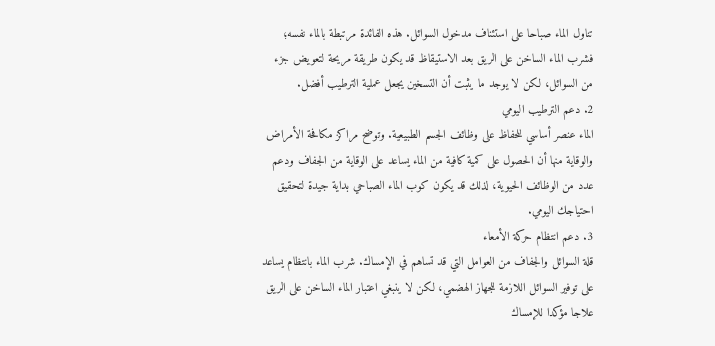تناول الماء صباحا على استئناف مدخول السوائل. هذه الفائدة مرتبطة بالماء نفسه؛ فشرب الماء الساخن على الريق بعد الاستيقاظ قد يكون طريقة مريحة لتعويض جزء من السوائل، لكن لا يوجد ما يثبت أن التسخين يجعل عملية الترطيب أفضل.
2. دعم الترطيب اليومي
الماء عنصر أساسي للحفاظ على وظائف الجسم الطبيعية. وتوضح مراكز مكافحة الأمراض والوقاية منها أن الحصول على كمية كافية من الماء يساعد على الوقاية من الجفاف ودعم عدد من الوظائف الحيوية، لذلك قد يكون كوب الماء الصباحي بداية جيدة لتحقيق احتياجك اليومي.
3. دعم انتظام حركة الأمعاء
قلة السوائل والجفاف من العوامل التي قد تساهم في الإمساك. شرب الماء بانتظام يساعد على توفير السوائل اللازمة للجهاز الهضمي، لكن لا ينبغي اعتبار الماء الساخن على الريق علاجا مؤكدا للإمساك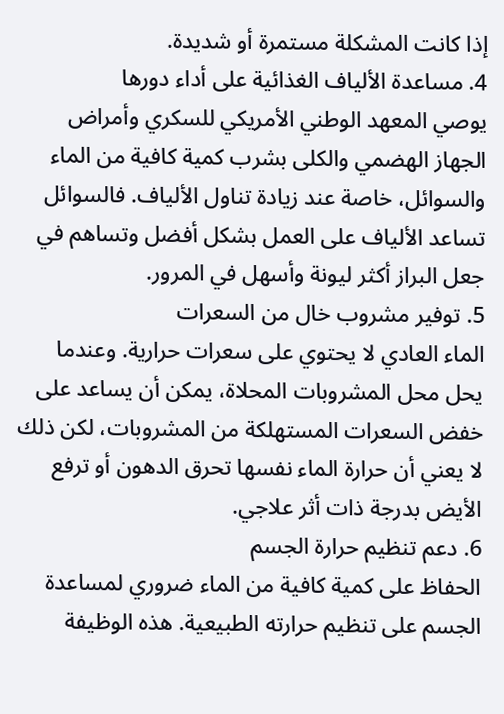إذا كانت المشكلة مستمرة أو شديدة.
4. مساعدة الألياف الغذائية على أداء دورها
يوصي المعهد الوطني الأمريكي للسكري وأمراض الجهاز الهضمي والكلى بشرب كمية كافية من الماء والسوائل، خاصة عند زيادة تناول الألياف. فالسوائل تساعد الألياف على العمل بشكل أفضل وتساهم في جعل البراز أكثر ليونة وأسهل في المرور.
5. توفير مشروب خال من السعرات
الماء العادي لا يحتوي على سعرات حرارية. وعندما يحل محل المشروبات المحلاة، يمكن أن يساعد على خفض السعرات المستهلكة من المشروبات، لكن ذلك لا يعني أن حرارة الماء نفسها تحرق الدهون أو ترفع الأيض بدرجة ذات أثر علاجي.
6. دعم تنظيم حرارة الجسم
الحفاظ على كمية كافية من الماء ضروري لمساعدة الجسم على تنظيم حرارته الطبيعية. هذه الوظيفة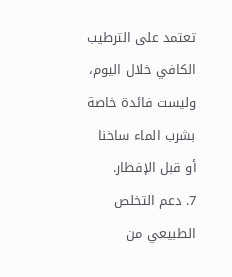تعتمد على الترطيب الكافي خلال اليوم، وليست فائدة خاصة بشرب الماء ساخنا أو قبل الإفطار.
7. دعم التخلص الطبيعي من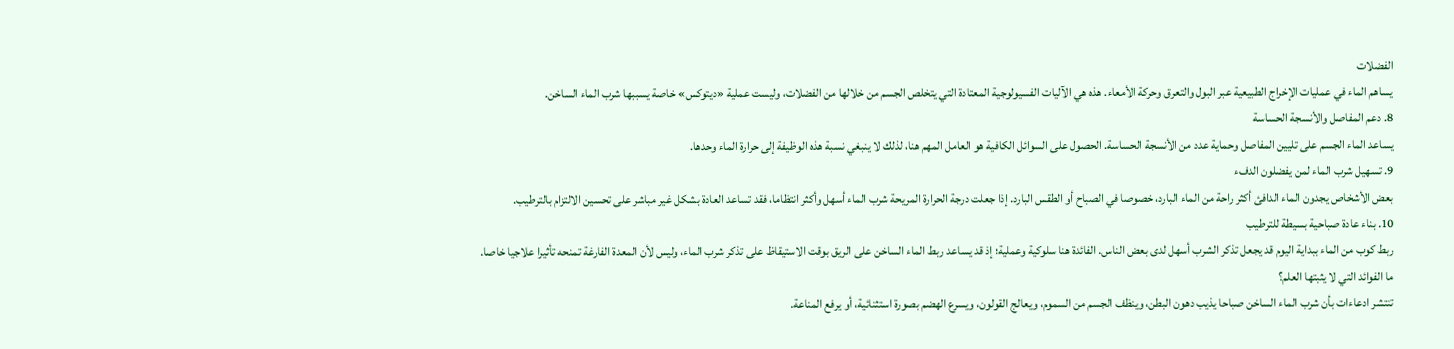الفضلات
يساهم الماء في عمليات الإخراج الطبيعية عبر البول والتعرق وحركة الأمعاء. هذه هي الآليات الفسيولوجية المعتادة التي يتخلص الجسم من خلالها من الفضلات، وليست عملية «ديتوكس» خاصة يسببها شرب الماء الساخن.
8. دعم المفاصل والأنسجة الحساسة
يساعد الماء الجسم على تليين المفاصل وحماية عدد من الأنسجة الحساسة. الحصول على السوائل الكافية هو العامل المهم هنا، لذلك لا ينبغي نسبة هذه الوظيفة إلى حرارة الماء وحدها.
9. تسهيل شرب الماء لمن يفضلون الدفء
بعض الأشخاص يجدون الماء الدافئ أكثر راحة من الماء البارد، خصوصا في الصباح أو الطقس البارد. إذا جعلت درجة الحرارة المريحة شرب الماء أسهل وأكثر انتظاما، فقد تساعد العادة بشكل غير مباشر على تحسين الالتزام بالترطيب.
10. بناء عادة صباحية بسيطة للترطيب
ربط كوب من الماء ببداية اليوم قد يجعل تذكر الشرب أسهل لدى بعض الناس. الفائدة هنا سلوكية وعملية؛ إذ قد يساعد ربط الماء الساخن على الريق بوقت الاستيقاظ على تذكر شرب الماء، وليس لأن المعدة الفارغة تمنحه تأثيرا علاجيا خاصا.
ما الفوائد التي لا يثبتها العلم؟
تنتشر ادعاءات بأن شرب الماء الساخن صباحا يذيب دهون البطن، وينظف الجسم من السموم، ويعالج القولون، ويسرع الهضم بصورة استثنائية، أو يرفع المناعة.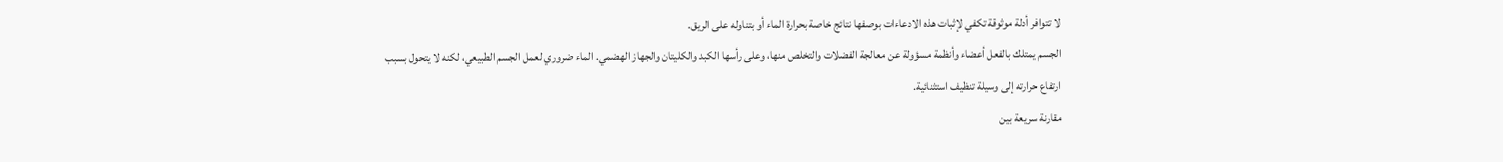لا تتوافر أدلة موثوقة تكفي لإثبات هذه الادعاءات بوصفها نتائج خاصة بحرارة الماء أو بتناوله على الريق.
الجسم يمتلك بالفعل أعضاء وأنظمة مسؤولة عن معالجة الفضلات والتخلص منها، وعلى رأسها الكبد والكليتان والجهاز الهضمي. الماء ضروري لعمل الجسم الطبيعي، لكنه لا يتحول بسبب ارتفاع حرارته إلى وسيلة تنظيف استثنائية.
مقارنة سريعة بين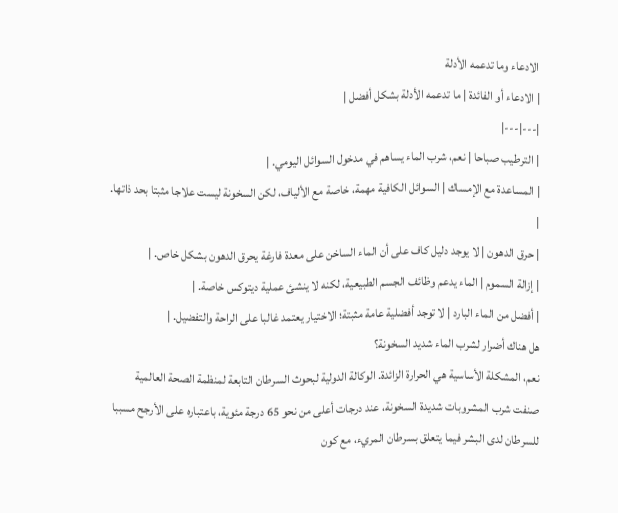الادعاء وما تدعمه الأدلة
| الادعاء أو الفائدة | ما تدعمه الأدلة بشكل أفضل |
|---|---|
| الترطيب صباحا | نعم، شرب الماء يساهم في مدخول السوائل اليومي. |
| المساعدة مع الإمساك | السوائل الكافية مهمة، خاصة مع الألياف، لكن السخونة ليست علاجا مثبتا بحد ذاتها. |
| حرق الدهون | لا يوجد دليل كاف على أن الماء الساخن على معدة فارغة يحرق الدهون بشكل خاص. |
| إزالة السموم | الماء يدعم وظائف الجسم الطبيعية، لكنه لا ينشئ عملية ديتوكس خاصة. |
| أفضل من الماء البارد | لا توجد أفضلية عامة مثبتة؛ الاختيار يعتمد غالبا على الراحة والتفضيل. |
هل هناك أضرار لشرب الماء شديد السخونة؟
نعم، المشكلة الأساسية هي الحرارة الزائدة. الوكالة الدولية لبحوث السرطان التابعة لمنظمة الصحة العالمية صنفت شرب المشروبات شديدة السخونة، عند درجات أعلى من نحو 65 درجة مئوية، باعتباره على الأرجح مسببا للسرطان لدى البشر فيما يتعلق بسرطان المريء، مع كون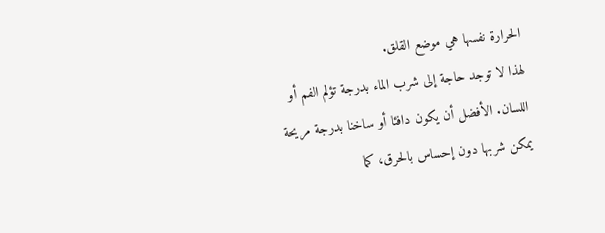الحرارة نفسها هي موضع القلق.
لهذا لا توجد حاجة إلى شرب الماء بدرجة تؤلم الفم أو اللسان. الأفضل أن يكون دافئا أو ساخنا بدرجة مريحة يمكن شربها دون إحساس بالحرق، كما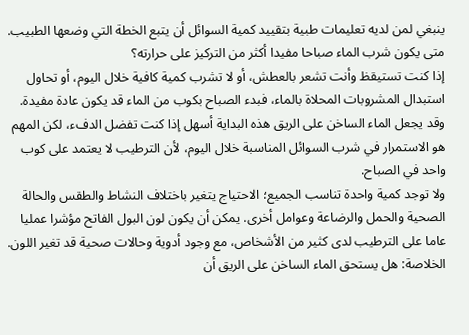ينبغي لمن لديه تعليمات طبية بتقييد كمية السوائل أن يتبع الخطة التي وضعها الطبيب.
متى يكون شرب الماء صباحا مفيدا أكثر من التركيز على حرارته؟
إذا كنت تستيقظ وأنت تشعر بالعطش، أو لا تشرب كمية كافية خلال اليوم، أو تحاول استبدال المشروبات المحلاة بالماء، فبدء الصباح بكوب من الماء قد يكون عادة مفيدة. وقد يجعل الماء الساخن على الريق هذه البداية أسهل إذا كنت تفضل الدفء، لكن المهم هو الاستمرار في شرب السوائل المناسبة خلال اليوم، لأن الترطيب لا يعتمد على كوب واحد في الصباح.
ولا توجد كمية واحدة تناسب الجميع؛ الاحتياج يتغير باختلاف النشاط والطقس والحالة الصحية والحمل والرضاعة وعوامل أخرى. يمكن أن يكون لون البول الفاتح مؤشرا عمليا عاما على الترطيب لدى كثير من الأشخاص، مع وجود أدوية وحالات صحية قد تغير اللون.
الخلاصة: هل يستحق الماء الساخن على الريق أن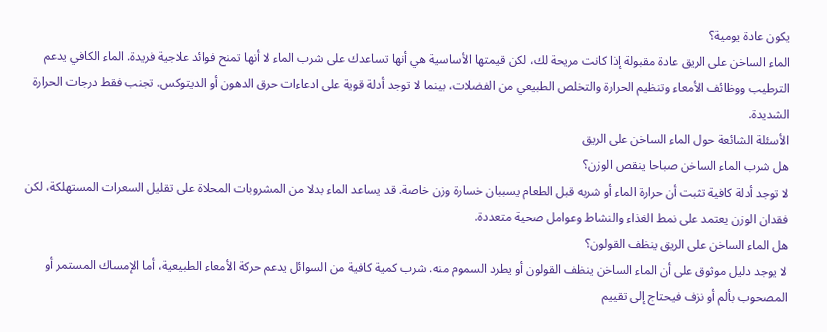يكون عادة يومية؟
الماء الساخن على الريق عادة مقبولة إذا كانت مريحة لك، لكن قيمتها الأساسية هي أنها تساعدك على شرب الماء لا أنها تمنح فوائد علاجية فريدة. الماء الكافي يدعم الترطيب ووظائف الأمعاء وتنظيم الحرارة والتخلص الطبيعي من الفضلات، بينما لا توجد أدلة قوية على ادعاءات حرق الدهون أو الديتوكس. تجنب فقط درجات الحرارة الشديدة.
الأسئلة الشائعة حول الماء الساخن على الريق
هل شرب الماء الساخن صباحا ينقص الوزن؟
لا توجد أدلة كافية تثبت أن حرارة الماء أو شربه قبل الطعام يسببان خسارة وزن خاصة. قد يساعد الماء بدلا من المشروبات المحلاة على تقليل السعرات المستهلكة، لكن فقدان الوزن يعتمد على نمط الغذاء والنشاط وعوامل صحية متعددة.
هل الماء الساخن على الريق ينظف القولون؟
لا يوجد دليل موثوق على أن الماء الساخن ينظف القولون أو يطرد السموم منه. شرب كمية كافية من السوائل يدعم حركة الأمعاء الطبيعية، أما الإمساك المستمر أو المصحوب بألم أو نزف فيحتاج إلى تقييم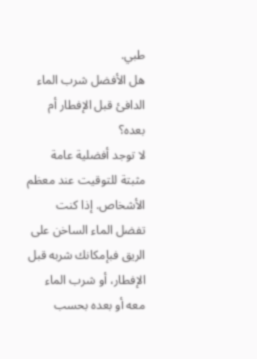طبي.
هل الأفضل شرب الماء الدافئ قبل الإفطار أم بعده؟
لا توجد أفضلية عامة مثبتة للتوقيت عند معظم الأشخاص. إذا كنت تفضل الماء الساخن على الريق فبإمكانك شربه قبل الإفطار، أو شرب الماء معه أو بعده بحسب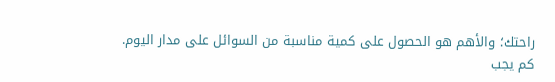راحتك؛ والأهم هو الحصول على كمية مناسبة من السوائل على مدار اليوم.
كم يجب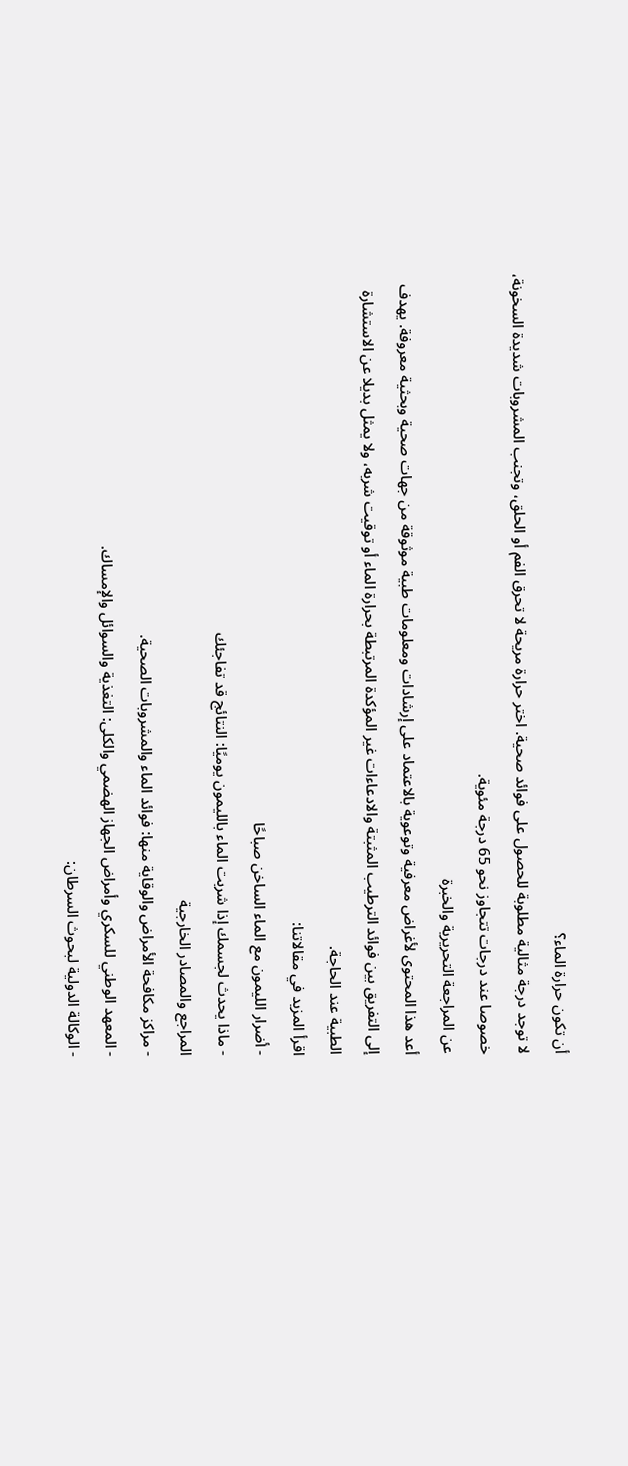أن تكون حرارة الماء؟
لا توجد درجة مثالية مطلوبة للحصول على فوائد صحية. اختر حرارة مريحة لا تحرق الفم أو الحلق، وتجنب المشروبات شديدة السخونة، خصوصا عند درجات تتجاوز نحو 65 درجة مئوية.
عن المراجعة التحريرية والخبرة
أعد هذا المحتوى لأغراض معرفية وتوعوية بالاعتماد على إرشادات ومعلومات طبية موثوقة من جهات صحية وبحثية معروفة. يهدف إلى التفريق بين فوائد الترطيب المثبتة والادعاءات غير المؤكدة المرتبطة بحرارة الماء أو توقيت شربه، ولا يمثل بديلا عن الاستشارة الطبية عند الحاجة.
اقرأ المزيد في مقالاتنا:
- أضرار الليمون مع الماء الساخن صباحًا
- ماذا يحدث لجسمك إذا شربت الماء بالليمون يوميًا: النتائج قد تفاجئك
المراجع والمصادر الخارجية
- مراكز مكافحة الأمراض والوقاية منها: فوائد الماء والمشروبات الصحية.
- المعهد الوطني للسكري وأمراض الجهاز الهضمي والكلى: التغذية والسوائل والإمساك.
- الوكالة الدولية لبحوث السرطان: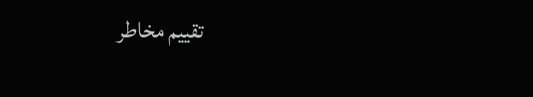تقييم مخاطر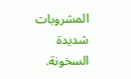المشروبات شديدة السخونة.